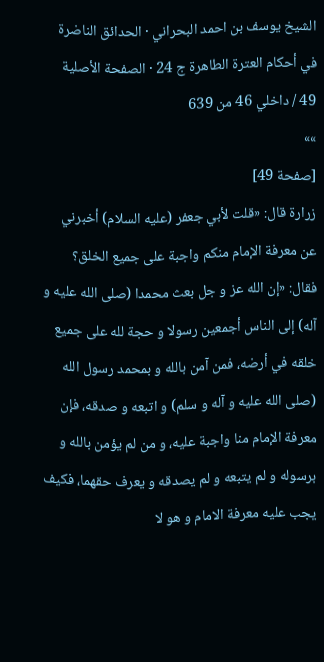الشيخ يوسف بن احمد البحراني · الحدائق الناضرة في أحكام العترة الطاهرة ج 24 · الصفحة الأصلية 49 / داخلي 46 من 639
»»
[صفحة 49]
زرارة قال: «قلت لأبي جعفر (عليه السلام) أخبرني عن معرفة الإمام منكم واجبة على جميع الخلق؟ فقال: «إن الله عز و جل بعث محمدا (صلى الله عليه و آله) إلى الناس أجمعين رسولا و حجة لله على جميع خلقه في أرضه، فمن آمن بالله و بمحمد رسول الله (صلى الله عليه و آله و سلم) و اتبعه و صدقه، فإن معرفة الإمام منا واجبة عليه، و من لم يؤمن بالله و برسوله و لم يتبعه و لم يصدقه و يعرف حقهما، فكيف يجب عليه معرفة الامام و هو لا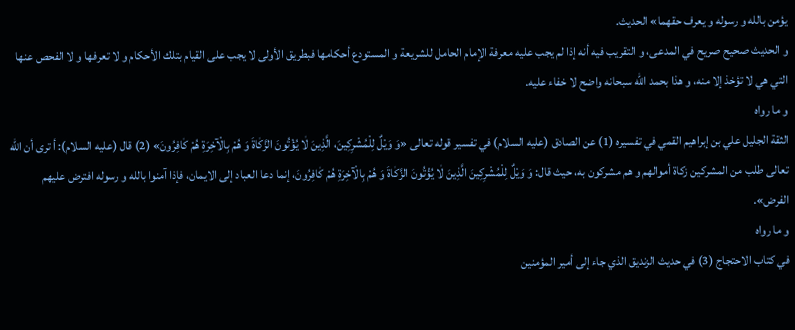يؤمن بالله و رسوله و يعرف حقهما» الحديث.
و الحديث صحيح صريح في المدعى، و التقريب فيه أنه إذا لم يجب عليه معرفة الإمام الحامل للشريعة و المستودع أحكامها فبطريق الأولى لا يجب على القيام بتلك الأحكام و لا تعرفها و لا الفحص عنها التي هي لا تؤخذ إلا منه، و هذا بحمد الله سبحانه واضح لا خفاء عليه.
و ما رواه
الثقة الجليل علي بن إبراهيم القمي في تفسيره (1) عن الصادق (عليه السلام) في تفسير قوله تعالى «وَ وَيْلٌ لِلْمُشْرِكِينَ، الَّذِينَ لٰا يُؤْتُونَ الزَّكٰاةَ وَ هُمْ بِالْآخِرَةِ هُمْ كٰافِرُونَ» (2) قال (عليه السلام): أ ترى أن الله تعالى طلب من المشركين زكاة أموالهم و هم مشركون به، حيث قال: وَ وَيْلٌ لِلْمُشْرِكِينَ الَّذِينَ لٰا يُؤْتُونَ الزَّكٰاةَ وَ هُمْ بِالْآخِرَةِ هُمْ كٰافِرُونَ، إنما دعا العباد إلى الايمان، فإذا آمنوا بالله و رسوله افترض عليهم الفرض».
و ما رواه
في كتاب الاحتجاج (3) في حديث الزنديق الذي جاء إلى أمير المؤمنين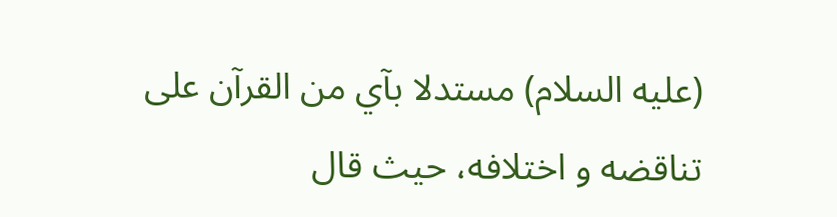(عليه السلام) مستدلا بآي من القرآن على تناقضه و اختلافه، حيث قال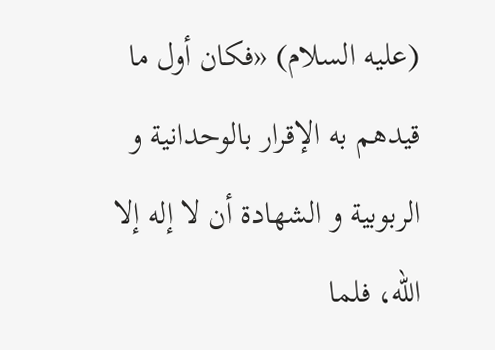(عليه السلام) «فكان أول ما قيدهم به الإقرار بالوحدانية و الربوبية و الشهادة أن لا إله إلا الله، فلما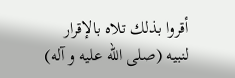أقروا بذلك تلاه بالإقرار لنبيه (صلى الله عليه و آله)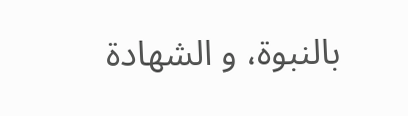بالنبوة، و الشهادة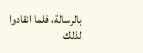بالرسالة، فلما انقادوا لذلك